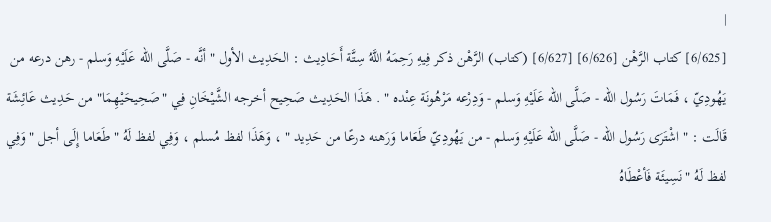|
[6/625] كتاب الرَّهْن [6/626] [6/627] (كتاب) الرَّهْن ذكر فِيهِ رَحِمَهُ اللَّهُ سِتَّة أَحَادِيث : الحَدِيث الأول " أنَّه - صَلَّى الله عَلَيْهِ وَسلم - رهن درعه من يَهُودِيّ ، فَمَاتَ رَسُول الله - صَلَّى الله عَلَيْهِ وَسلم - وَدِرْعه مَرْهُونَة عِنْده " . هَذَا الحَدِيث صَحِيح أخرجه الشَّيْخَانِ فِي "صَحِيحَيْهِمَا" من حَدِيث عَائِشَة قَالَت : " اشْتَرَى رَسُول الله - صَلَّى الله عَلَيْهِ وَسلم - من يَهُودِيّ طَعَاما وَرَهنه درعًا من حَدِيد " ، وَهَذَا لفظ مُسلم ، وَفِي لفظ لَهُ " طَعَاما إِلَى أجل " وَفِي لفظ لَهُ "نَسِيئَة فَأعْطَاهُ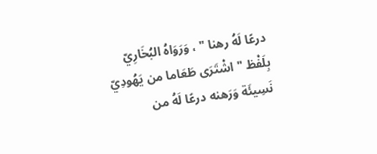درعًا لَهُ رهنا " ، وَرَوَاهُ البُخَارِيّ بِلَفْظ " اشْتَرَى طَعَاما من يَهُودِيّ نَسِيئَة وَرَهنه درعًا لَهُ من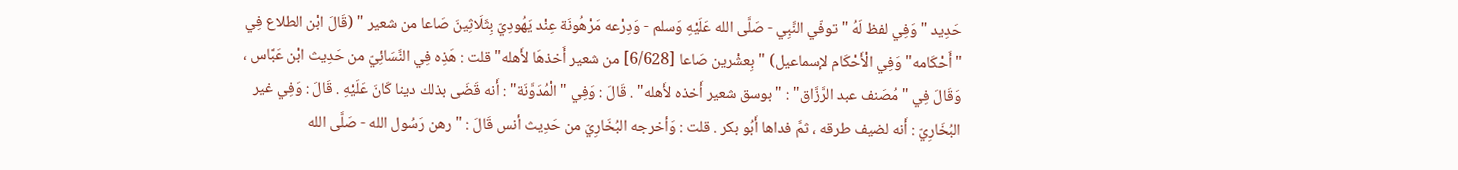حَدِيد " وَفِي لفظ لَهُ " توفّي النَّبِي - صَلَّى الله عَلَيْهِ وَسلم - وَدِرْعه مَرْهُونَة عِنْد يَهُودِيّ بِثَلَاثِينَ صَاعا من شعير " (قَالَ ابْن الطلاع فِي "أَحْكَامه" وَفِي الْأَحْكَام لإسماعيل) "بِعشْرين صَاعا [6/628] من شعير أَخذهَا لأَهله" قلت : هَذِه فِي النَّسَائِيّ من حَدِيث ابْن عَبَّاس ، وَقَالَ فِي "مُصَنف عبد الرَّزَّاق" : "بوسق شعير أَخذه لأَهله" . قَالَ : وَفِي "الْمُدَوَّنَة" : أَنه قَضَى بذلك دينا كَانَ عَلَيْهِ . قَالَ : وَفِي غير البُخَارِيّ : أَنه لضيف طرقه ، ثمَّ فداها أَبُو بكر . قلت : وَأخرجه البُخَارِيّ من حَدِيث أنس قَالَ : " رهن رَسُول الله - صَلَّى الله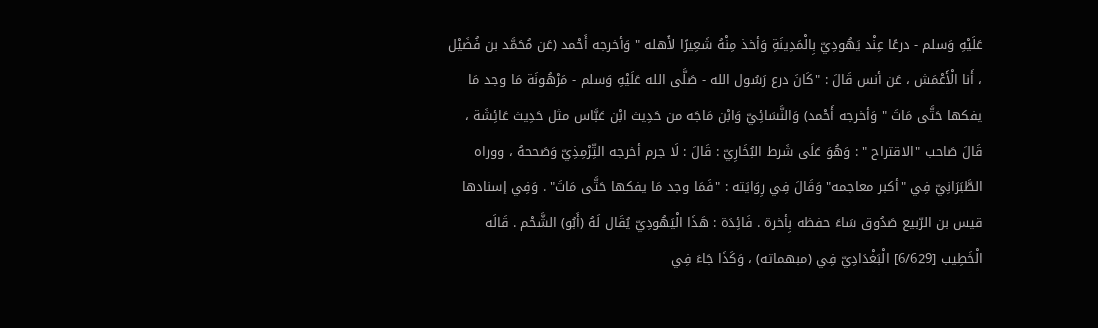عَلَيْهِ وَسلم - درعًا عِنْد يَهُودِيّ بِالْمَدِينَةِ وَأخذ مِنْهُ شَعِيرًا لأَهله " وَأخرجه أَحْمد (عَن مُحَمَّد بن فُضَيْل ، أَنا الْأَعْمَش ، عَن أنس قَالَ : "كَانَ درع رَسُول الله - صَلَّى الله عَلَيْهِ وَسلم - مَرْهُونَة مَا وجد مَا يفكها حَتَّى مَاتَ " وَأخرجه أَحْمد) وَالنَّسَائِيّ وَابْن مَاجَه من حَدِيث ابْن عَبَّاس مثل حَدِيث عَائِشَة ، قَالَ صَاحب "الاقتراح " : وَهُوَ عَلَى شَرط البُخَارِيّ : قَالَ : لَا جرم أخرجه التِّرْمِذِيّ وَصَححهُ ، ووراه الطَّبَرَانِيّ فِي "أكبر معاجمه" وَقَالَ فِي رِوَايَته : "فَمَا وجد مَا يفكها حَتَّى مَاتَ" . وَفِي إسنادها قيس بن الرّبيع صَدُوق سَاءَ حفظه بِأخرة . فَائِدَة : هَذَا الْيَهُودِيّ يُقَال لَهُ (أَبُو) الشَّحْم . قَالَه الْخَطِيب [6/629] الْبَغْدَادِيّ فِي (مبهماته) ، وَكَذَا جَاءَ فِي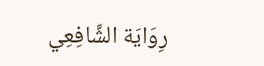رِوَايَة الشَّافِعِي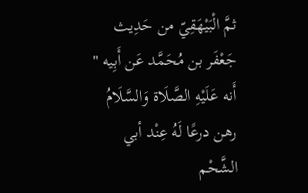ثمَّ الْبَيْهَقِيّ من حَدِيث جَعْفَر بن مُحَمَّد عَن أَبِيه " أَنه عَلَيْهِ الصَّلَاة وَالسَّلَامُ رهن درعًا لَهُ عِنْد أبي الشَّحْم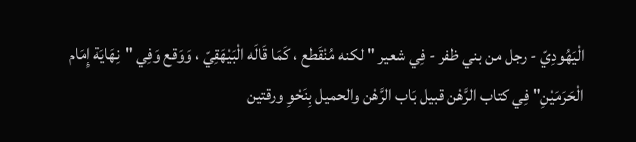الْيَهُودِيّ - رجل من بني ظفر - فِي شعير " لكنه مُنْقَطع ، كَمَا قَالَه الْبَيْهَقِيّ ، وَوَقع وَفِي "نِهَايَة إِمَام الْحَرَمَيْنِ" فِي كتاب الرَّهْن قبيل بَاب الرَّهْن والحميل بِنَحْوِ ورقتين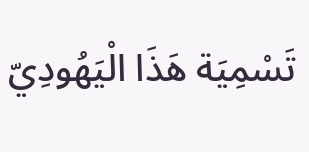تَسْمِيَة هَذَا الْيَهُودِيّ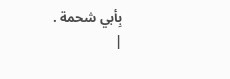بِأبي شحمة .
|